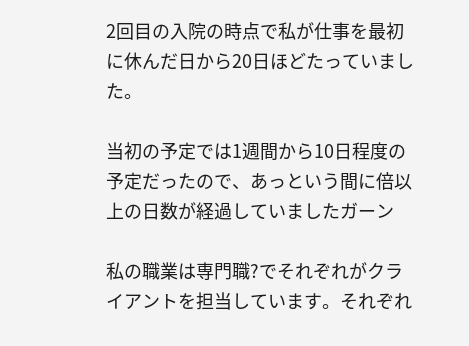2回目の入院の時点で私が仕事を最初に休んだ日から20日ほどたっていました。

当初の予定では1週間から10日程度の予定だったので、あっという間に倍以上の日数が経過していましたガーン

私の職業は専門職?でそれぞれがクライアントを担当しています。それぞれ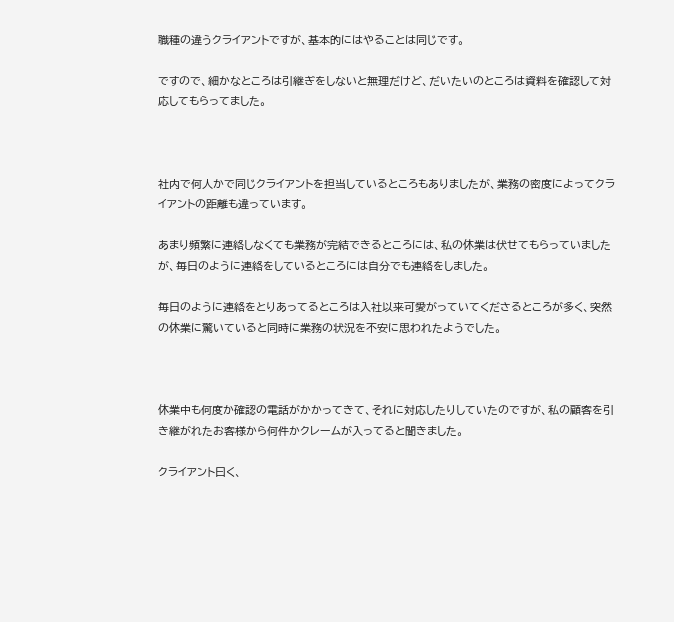職種の違うクライアントですが、基本的にはやることは同じです。

ですので、細かなところは引継ぎをしないと無理だけど、だいたいのところは資料を確認して対応してもらってました。



社内で何人かで同じクライアントを担当しているところもありましたが、業務の密度によってクライアントの距離も違っています。

あまり頻繁に連絡しなくても業務が完結できるところには、私の休業は伏せてもらっていましたが、毎日のように連絡をしているところには自分でも連絡をしました。

毎日のように連絡をとりあってるところは入社以来可愛がっていてくださるところが多く、突然の休業に驚いていると同時に業務の状況を不安に思われたようでした。



休業中も何度か確認の電話がかかってきて、それに対応したりしていたのですが、私の顧客を引き継がれたお客様から何件かクレームが入ってると聞きました。

クライアント曰く、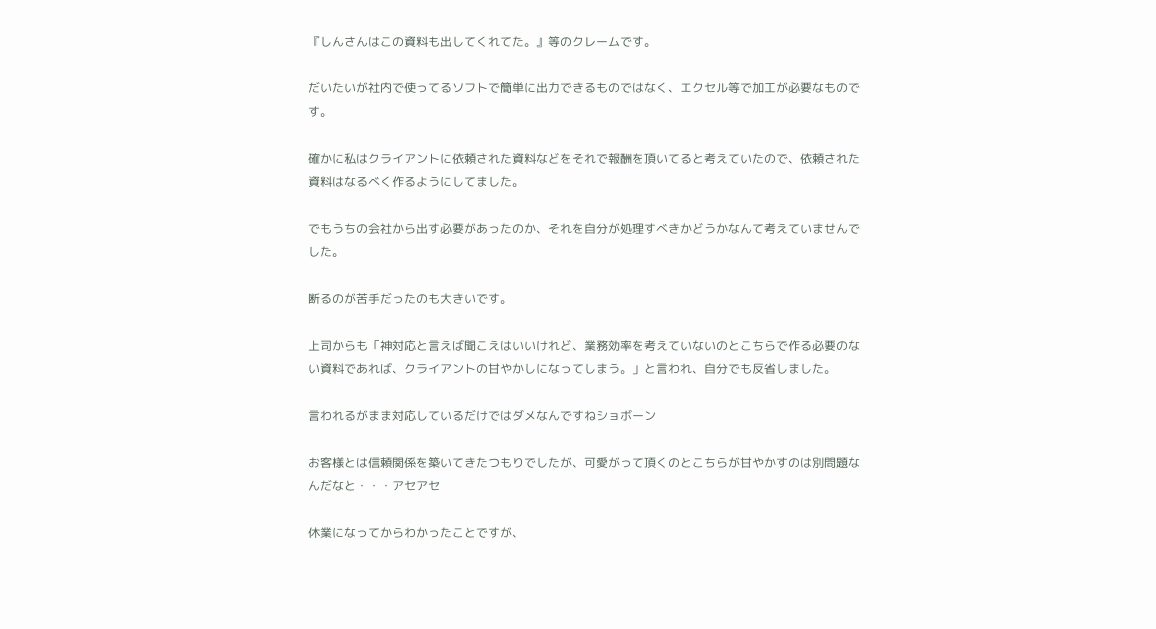『しんさんはこの資料も出してくれてた。』等のクレームです。

だいたいが社内で使ってるソフトで簡単に出力できるものではなく、エクセル等で加工が必要なものです。

確かに私はクライアントに依頼された資料などをそれで報酬を頂いてると考えていたので、依頼された資料はなるべく作るようにしてました。

でもうちの会社から出す必要があったのか、それを自分が処理すべきかどうかなんて考えていませんでした。

断るのが苦手だったのも大きいです。

上司からも「神対応と言えば聞こえはいいけれど、業務効率を考えていないのとこちらで作る必要のない資料であれば、クライアントの甘やかしになってしまう。」と言われ、自分でも反省しました。

言われるがまま対応しているだけではダメなんですねショボーン

お客様とは信頼関係を築いてきたつもりでしたが、可愛がって頂くのとこちらが甘やかすのは別問題なんだなと・・・アセアセ

休業になってからわかったことですが、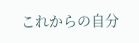これからの自分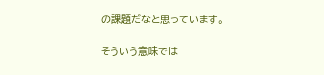の課題だなと思っています。

そういう意味では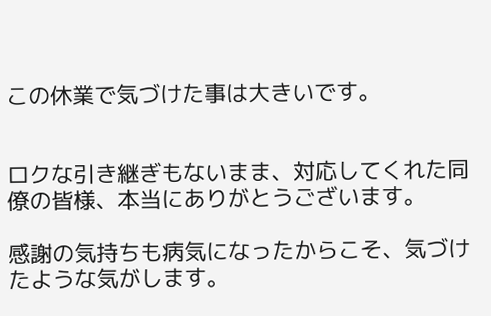この休業で気づけた事は大きいです。


ロクな引き継ぎもないまま、対応してくれた同僚の皆様、本当にありがとうございます。

感謝の気持ちも病気になったからこそ、気づけたような気がします。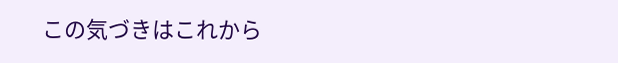この気づきはこれから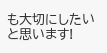も大切にしたいと思います!